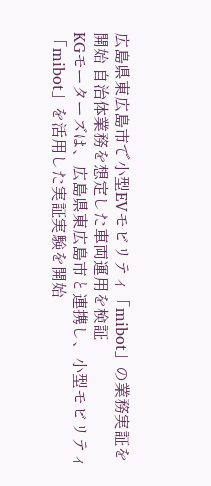広島県東広島市で小型EVモビリティ「mibot」の業務実証を開始 自治体業務を想定した車両運用を検証
KGモーターズは、広島県東広島市と連携し、小型モビリティ「mibot」を活用した実証実験を開始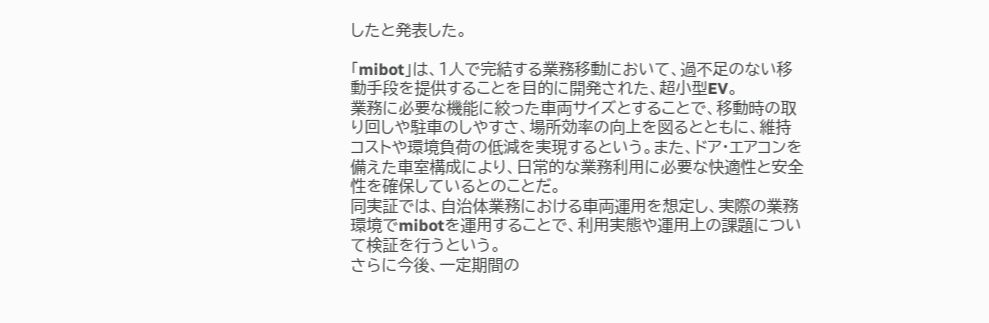したと発表した。

「mibot」は、1人で完結する業務移動において、過不足のない移動手段を提供することを目的に開発された、超小型EV。
業務に必要な機能に絞った車両サイズとすることで、移動時の取り回しや駐車のしやすさ、場所効率の向上を図るとともに、維持コストや環境負荷の低減を実現するという。また、ドア・エアコンを備えた車室構成により、日常的な業務利用に必要な快適性と安全性を確保しているとのことだ。
同実証では、自治体業務における車両運用を想定し、実際の業務環境でmibotを運用することで、利用実態や運用上の課題について検証を行うという。
さらに今後、一定期間の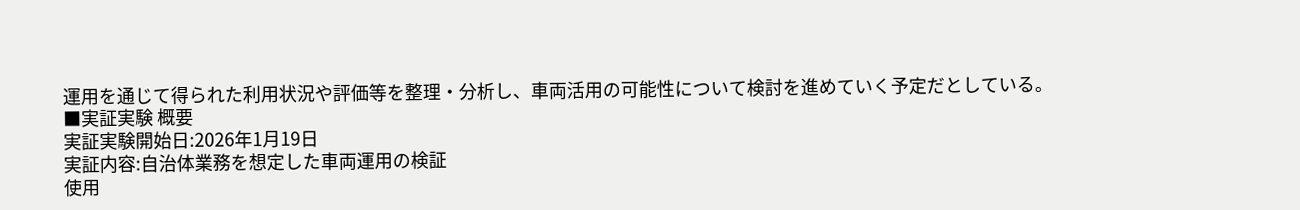運用を通じて得られた利用状況や評価等を整理・分析し、車両活用の可能性について検討を進めていく予定だとしている。
■実証実験 概要
実証実験開始日:2026年1月19日
実証内容:自治体業務を想定した車両運用の検証
使用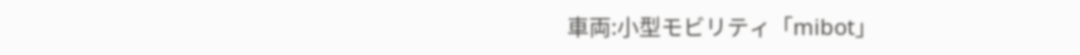車両:小型モビリティ「mibot」